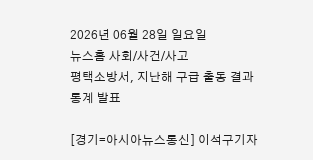2026년 06월 28일 일요일
뉴스홈 사회/사건/사고
평택소방서, 지난해 구급 출동 결과 통계 발표

[경기=아시아뉴스통신] 이석구기자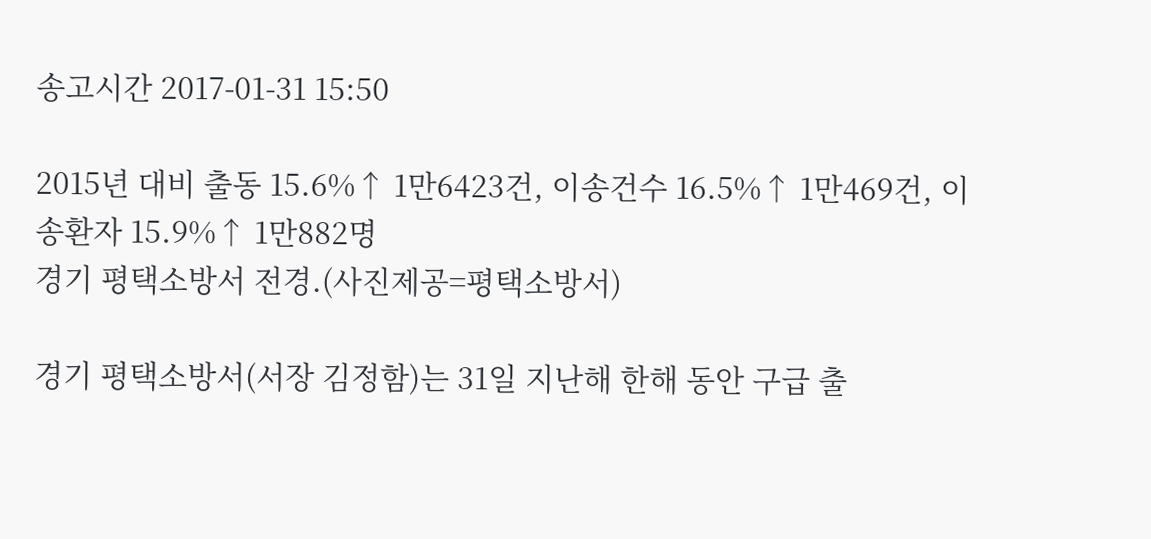송고시간 2017-01-31 15:50

2015년 대비 출동 15.6%↑ 1만6423건, 이송건수 16.5%↑ 1만469건, 이송환자 15.9%↑ 1만882명
경기 평택소방서 전경.(사진제공=평택소방서)

경기 평택소방서(서장 김정함)는 31일 지난해 한해 동안 구급 출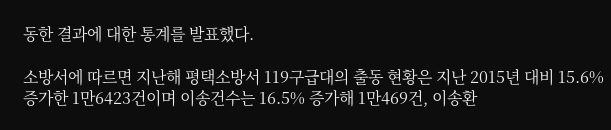동한 결과에 대한 통계를 발표했다.

소방서에 따르면 지난해 평택소방서 119구급대의 출동 현황은 지난 2015년 대비 15.6%증가한 1만6423건이며 이송건수는 16.5% 증가해 1만469건, 이송환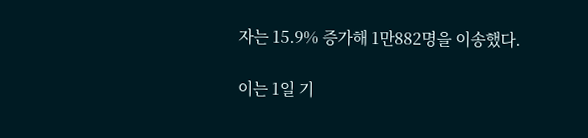자는 15.9% 증가해 1만882명을 이송했다.

이는 1일 기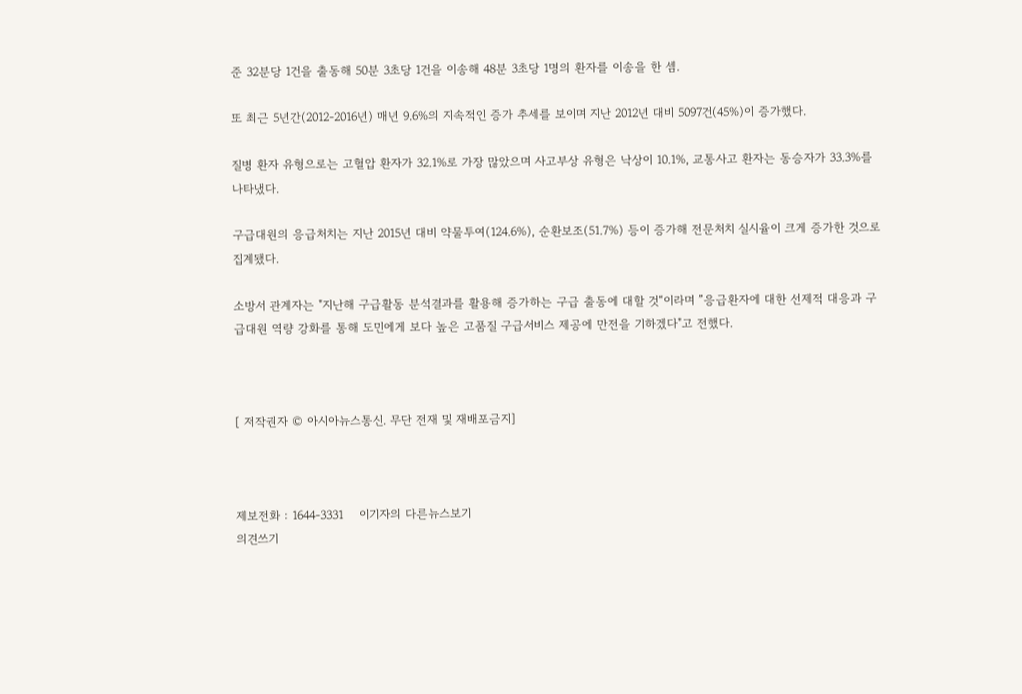준 32분당 1건을 출동해 50분 3초당 1건을 이송해 48분 3초당 1명의 환자를 이송을 한 셈.

또 최근 5년간(2012-2016년) 매년 9.6%의 지속적인 증가 추세를 보이며 지난 2012년 대비 5097건(45%)이 증가했다.

질병 환자 유형으로는 고혈압 환자가 32.1%로 가장 많았으며 사고부상 유형은 낙상이 10.1%, 교통사고 환자는 동승자가 33.3%를 나타냈다.

구급대원의 응급처치는 지난 2015년 대비 약물투여(124.6%), 순환보조(51.7%) 등이 증가해 전문처치 실시율이 크게 증가한 것으로 집계됐다.

소방서 관계자는 "지난해 구급활동 분석결과를 활용해 증가하는 구급 출동에 대할 것“이라며 ”응급환자에 대한 선제적 대응과 구급대원 역량 강화를 통해 도민에게 보다 높은 고품질 구급서비스 제공에 만전을 기하겠다"고 전했다.



[ 저작권자 © 아시아뉴스통신. 무단 전재 및 재배포금지]



제보전화 : 1644-3331    이기자의 다른뉴스보기
의견쓰기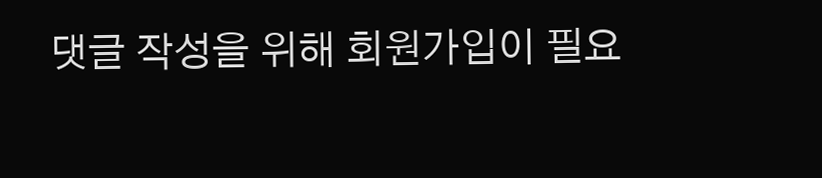댓글 작성을 위해 회원가입이 필요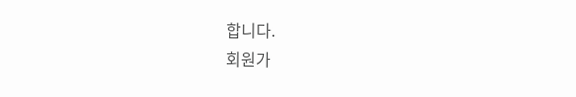합니다.
회원가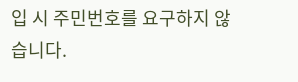입 시 주민번호를 요구하지 않습니다.